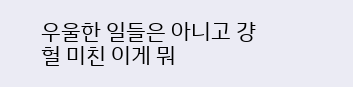우울한 일들은 아니고 걍
헐 미친 이게 뭐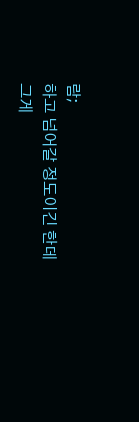람;
하고 넘어갈 정도이긴 한데
그게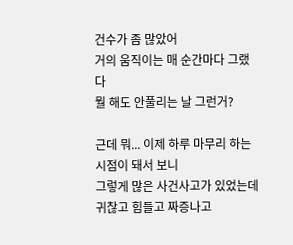건수가 좀 많았어
거의 움직이는 매 순간마다 그랬다
뭘 해도 안풀리는 날 그런거?

근데 뭐... 이제 하루 마무리 하는 시점이 돼서 보니
그렇게 많은 사건사고가 있었는데
귀찮고 힘들고 짜증나고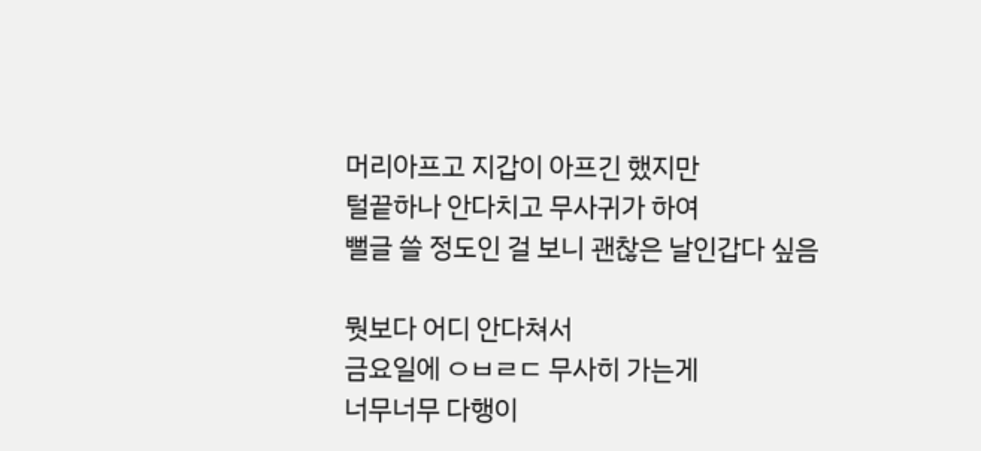머리아프고 지갑이 아프긴 했지만
털끝하나 안다치고 무사귀가 하여
뻘글 쓸 정도인 걸 보니 괜찮은 날인갑다 싶음

뭣보다 어디 안다쳐서
금요일에 ㅇㅂㄹㄷ 무사히 가는게
너무너무 다행이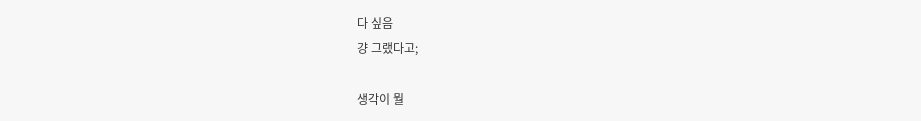다 싶음
걍 그랬다고;

생각이 뭘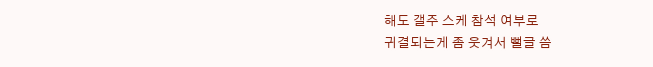해도 갤주 스케 참석 여부로
귀결되는게 좀 웃겨서 뻘글 씀